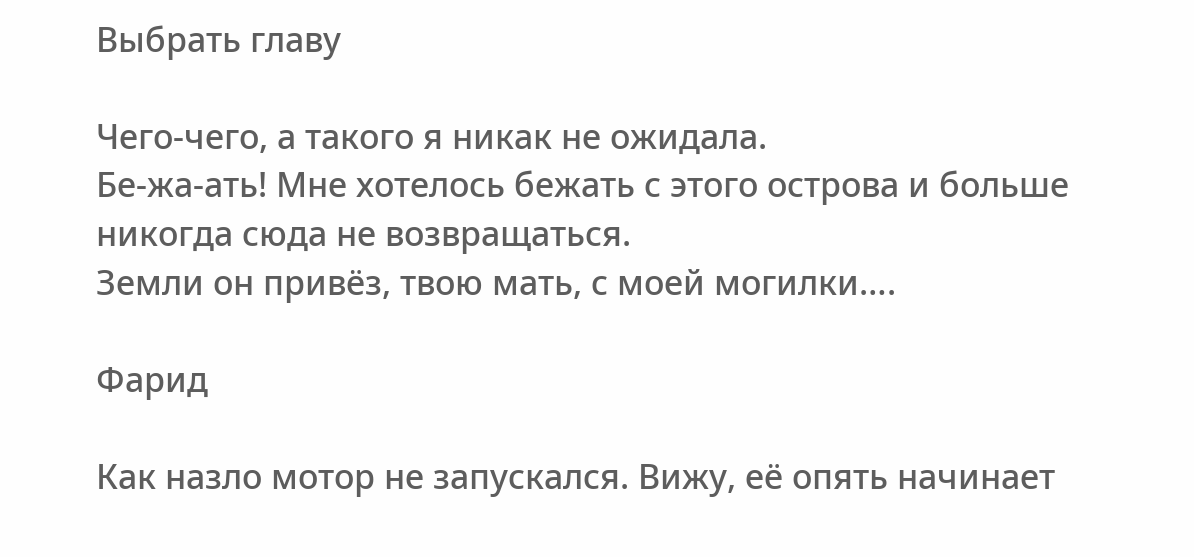Выбрать главу

Чего-чего, а такого я никак не ожидала.
Бе-жа-ать! Мне хотелось бежать с этого острова и больше никогда сюда не возвращаться.
Земли он привёз, твою мать, с моей могилки….

Фарид

Как назло мотор не запускался. Вижу, её опять начинает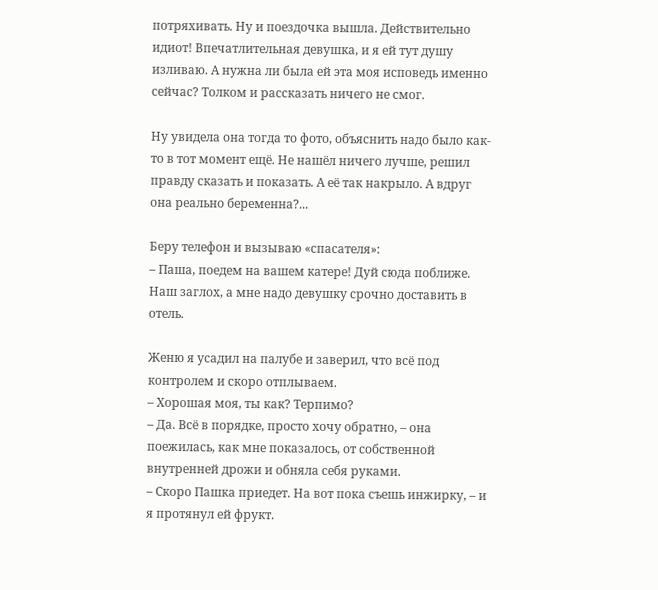потряхивать. Ну и поездочка вышла. Действительно идиот! Впечатлительная девушка, и я ей тут душу изливаю. А нужна ли была ей эта моя исповедь именно сейчас? Толком и рассказать ничего не смог.

Ну увидела она тогда то фото, объяснить надо было как-то в тот момент ещё. Не нашёл ничего лучше, решил правду сказать и показать. А её так накрыло. А вдруг она реально беременна?...

Беру телефон и вызываю «спасателя»:
– Паша, поедем на вашем катере! Дуй сюда поближе. Наш заглох, а мне надо девушку срочно доставить в отель.

Женю я усадил на палубе и заверил, что всё под контролем и скоро отплываем.
– Хорошая моя, ты как? Терпимо?
– Да. Всё в порядке, просто хочу обратно, – она поежилась, как мне показалось, от собственной внутренней дрожи и обняла себя руками.
– Скоро Пашка приедет. На вот пока съешь инжирку, – и я протянул ей фрукт.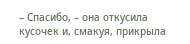– Спасибо, – она откусила кусочек и, смакуя, прикрыла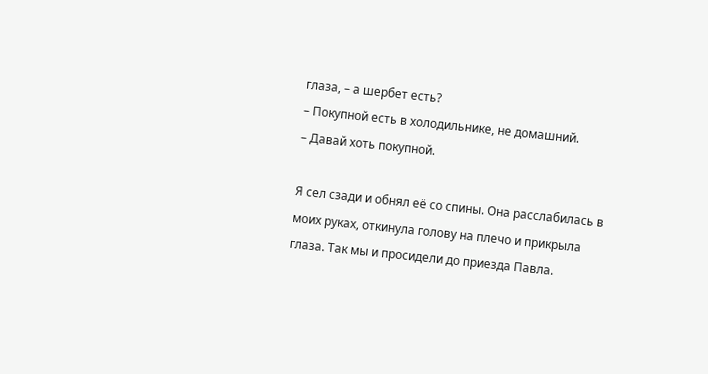глаза, – а шербет есть?
– Покупной есть в холодильнике, не домашний.
– Давай хоть покупной.

Я сел сзади и обнял её со спины. Она расслабилась в моих руках, откинула голову на плечо и прикрыла глаза. Так мы и просидели до приезда Павла.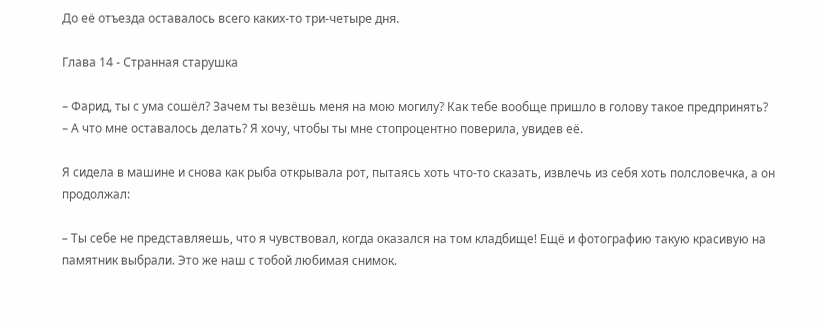До её отъезда оставалось всего каких-то три-четыре дня.

Глава 14 - Странная старушка

– Фарид, ты с ума сошёл? Зачем ты везёшь меня на мою могилу? Как тебе вообще пришло в голову такое предпринять?
– А что мне оставалось делать? Я хочу, чтобы ты мне стопроцентно поверила, увидев её.

Я сидела в машине и снова как рыба открывала рот, пытаясь хоть что-то сказать, извлечь из себя хоть полсловечка, а он продолжал:

– Ты себе не представляешь, что я чувствовал, когда оказался на том кладбище! Ещё и фотографию такую красивую на памятник выбрали. Это же наш с тобой любимая снимок.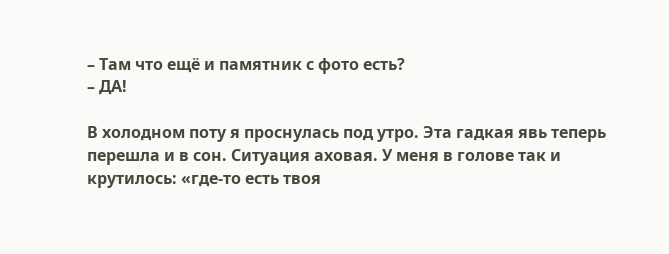– Там что ещё и памятник с фото есть?
– ДА!

В холодном поту я проснулась под утро. Эта гадкая явь теперь перешла и в сон. Ситуация аховая. У меня в голове так и крутилось: «где-то есть твоя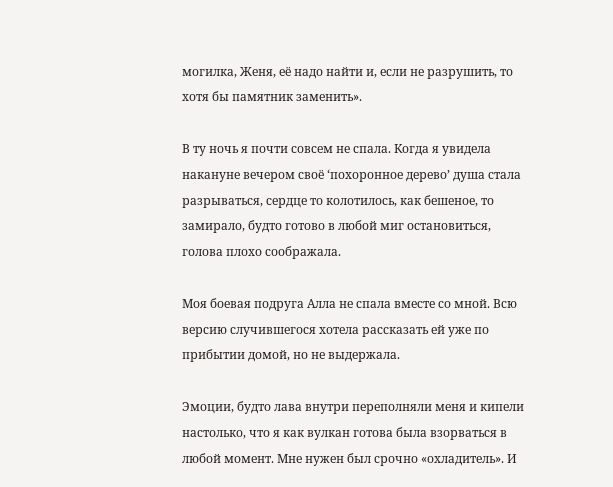могилка, Женя, её надо найти и, если не разрушить, то хотя бы памятник заменить».

В ту ночь я почти совсем не спала. Когда я увидела накануне вечером своё ‘похоронное дерево’ душа стала разрываться, сердце то колотилось, как бешеное, то замирало, будто готово в любой миг остановиться, голова плохо соображала.

Моя боевая подруга Алла не спала вместе со мной. Всю версию случившегося хотела рассказать ей уже по прибытии домой, но не выдержала.

Эмоции, будто лава внутри переполняли меня и кипели настолько, что я как вулкан готова была взорваться в любой момент. Мне нужен был срочно «охладитель». И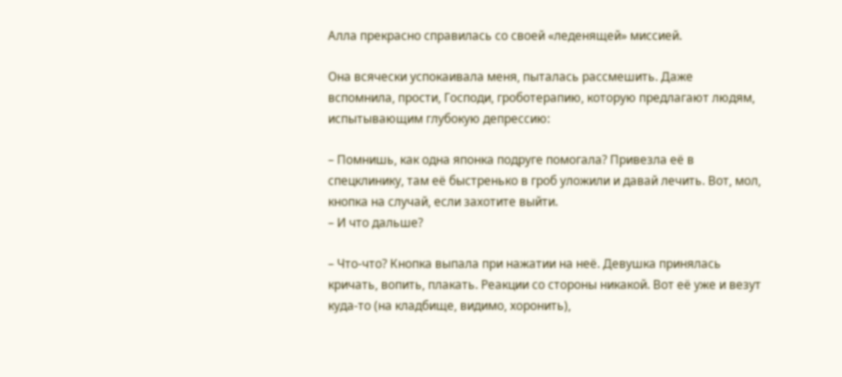Алла прекрасно справилась со своей «леденящей» миссией.

Она всячески успокаивала меня, пыталась рассмешить. Даже вспомнила, прости, Господи, гроботерапию, которую предлагают людям, испытывающим глубокую депрессию:

– Помнишь, как одна японка подруге помогала? Привезла её в спецклинику, там её быстренько в гроб уложили и давай лечить. Вот, мол, кнопка на случай, если захотите выйти.
– И что дальше?

– Что-что? Кнопка выпала при нажатии на неё. Девушка принялась кричать, вопить, плакать. Реакции со стороны никакой. Вот её уже и везут куда-то (на кладбище, видимо, хоронить),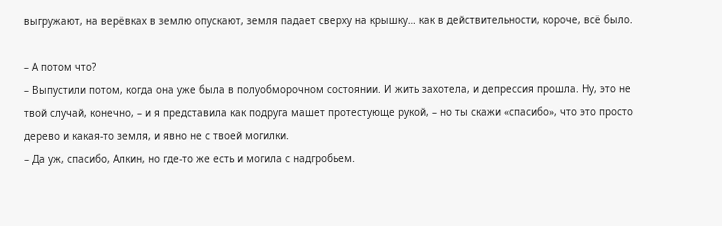выгружают, на верёвках в землю опускают, земля падает сверху на крышку… как в действительности, короче, всё было.

– А потом что?
– Выпустили потом, когда она уже была в полуобморочном состоянии. И жить захотела, и депрессия прошла. Ну, это не твой случай, конечно, – и я представила как подруга машет протестующе рукой, – но ты скажи «спасибо», что это просто дерево и какая-то земля, и явно не с твоей могилки.
– Да уж, спасибо, Алкин, но где-то же есть и могила с надгробьем.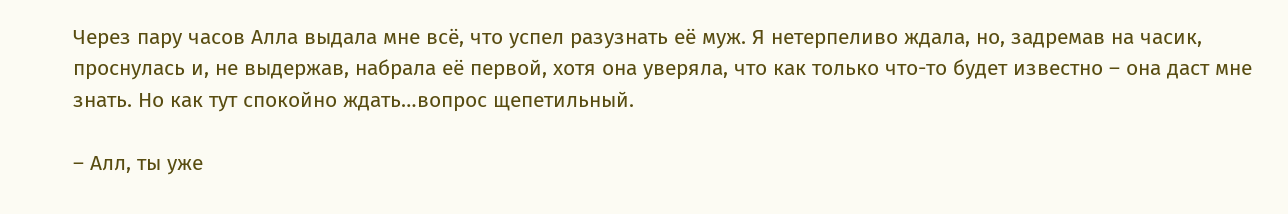Через пару часов Алла выдала мне всё, что успел разузнать её муж. Я нетерпеливо ждала, но, задремав на часик, проснулась и, не выдержав, набрала её первой, хотя она уверяла, что как только что-то будет известно – она даст мне знать. Но как тут спокойно ждать…вопрос щепетильный.

– Алл, ты уже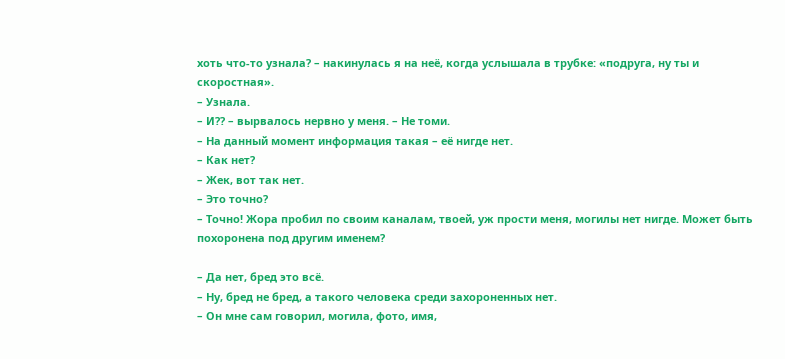хоть что-то узнала? – накинулась я на неё, когда услышала в трубке: «подруга, ну ты и скоростная».
– Узнала.
– И?? – вырвалось нервно у меня. – Не томи.
– На данный момент информация такая – её нигде нет.
– Как нет?
– Жек, вот так нет.
– Это точно?
– Точно! Жора пробил по своим каналам, твоей, уж прости меня, могилы нет нигде. Может быть похоронена под другим именем?

– Да нет, бред это всё.
– Ну, бред не бред, а такого человека среди захороненных нет.
– Он мне сам говорил, могила, фото, имя,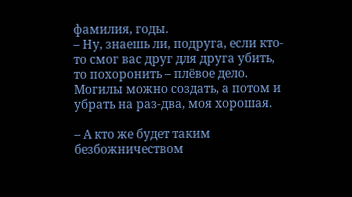фамилия, годы.
– Ну, знаешь ли, подруга, если кто-то смог вас друг для друга убить, то похоронить – плёвое дело. Могилы можно создать, а потом и убрать на раз-два, моя хорошая.

– А кто же будет таким безбожничеством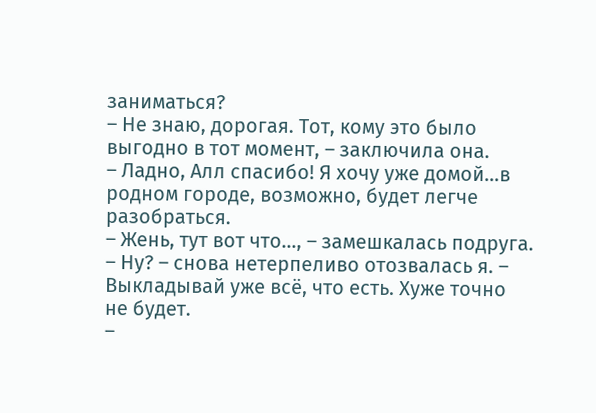заниматься?
– Не знаю, дорогая. Тот, кому это было выгодно в тот момент, – заключила она.
– Ладно, Алл спасибо! Я хочу уже домой…в родном городе, возможно, будет легче разобраться.
– Жень, тут вот что…, – замешкалась подруга.
– Ну? – снова нетерпеливо отозвалась я. – Выкладывай уже всё, что есть. Хуже точно не будет.
–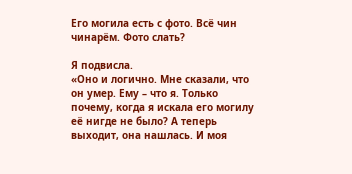Его могила есть с фото. Всё чин чинарём. Фото слать?

Я подвисла.
«Оно и логично. Мне сказали, что он умер. Ему – что я. Только почему, когда я искала его могилу её нигде не было? А теперь выходит, она нашлась. И моя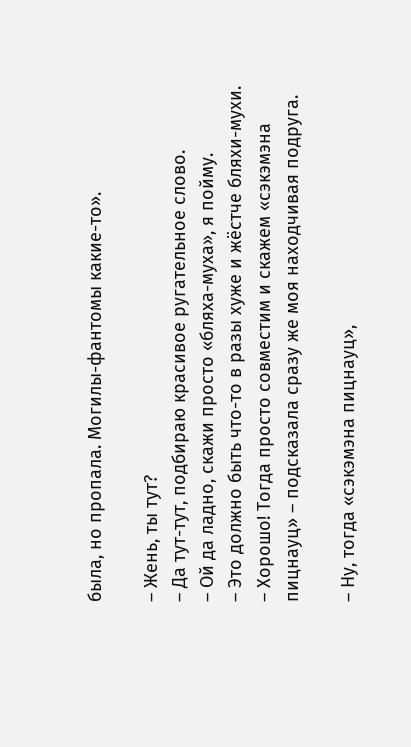была, но пропала. Могилы-фантомы какие-то».

– Жень, ты тут?
– Да тут-тут, подбираю красивое ругательное слово.
– Ой да ладно, скажи просто «бляха-муха», я пойму.
– Это должно быть что-то в разы хуже и жёстче бляхи-мухи.
– Хорошо! Тогда просто совместим и скажем «сэкэмэна пицнауц» – подсказала сразу же моя находчивая подруга.

– Ну, тогда «сэкэмэна пицнауц»,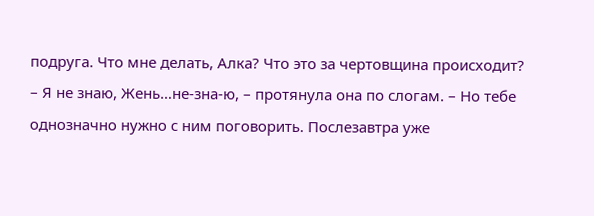подруга. Что мне делать, Алка? Что это за чертовщина происходит?
– Я не знаю, Жень…не-зна-ю, – протянула она по слогам. – Но тебе однозначно нужно с ним поговорить. Послезавтра уже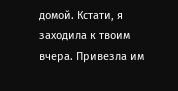домой. Кстати, я заходила к твоим вчера. Привезла им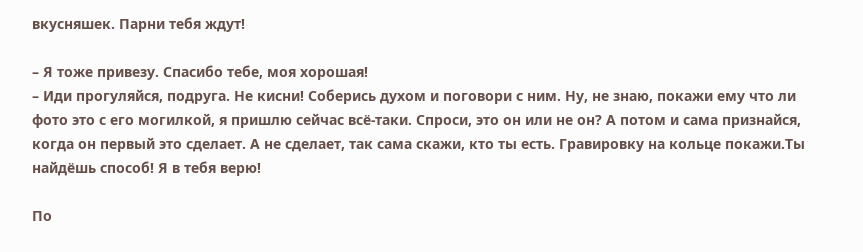вкусняшек. Парни тебя ждут!

– Я тоже привезу. Спасибо тебе, моя хорошая!
– Иди прогуляйся, подруга. Не кисни! Соберись духом и поговори с ним. Ну, не знаю, покажи ему что ли фото это с его могилкой, я пришлю сейчас всё-таки. Спроси, это он или не он? А потом и сама признайся, когда он первый это сделает. А не сделает, так сама скажи, кто ты есть. Гравировку на кольце покажи.Ты найдёшь способ! Я в тебя верю!

По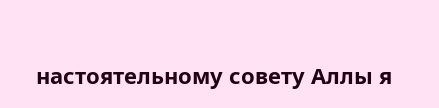настоятельному совету Аллы я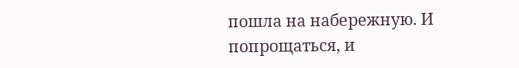пошла на набережную. И попрощаться, и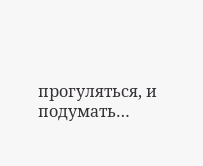прогуляться, и подумать…